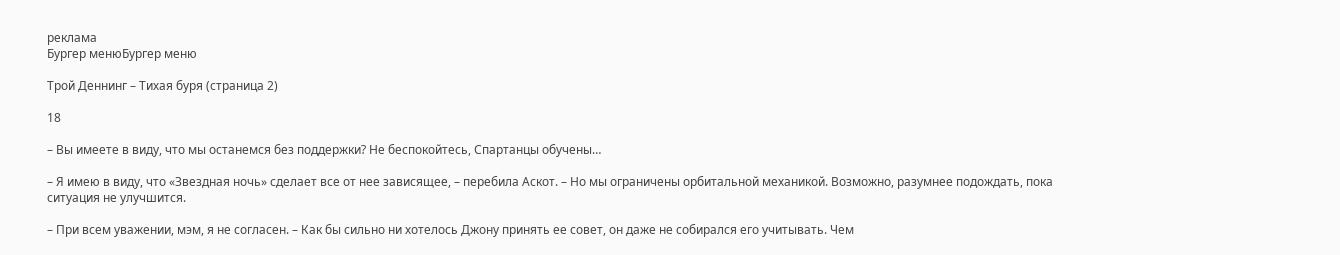реклама
Бургер менюБургер меню

Трой Деннинг – Тихая буря (страница 2)

18

– Вы имеете в виду, что мы останемся без поддержки? Не беспокойтесь, Спартанцы обучены…

– Я имею в виду, что «Звездная ночь» сделает все от нее зависящее, – перебила Аскот. – Но мы ограничены орбитальной механикой. Возможно, разумнее подождать, пока ситуация не улучшится.

– При всем уважении, мэм, я не согласен. – Как бы сильно ни хотелось Джону принять ее совет, он даже не собирался его учитывать. Чем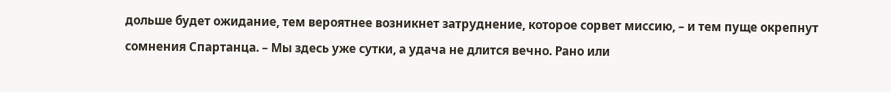дольше будет ожидание, тем вероятнее возникнет затруднение, которое сорвет миссию, – и тем пуще окрепнут сомнения Спартанца. – Мы здесь уже сутки, а удача не длится вечно. Рано или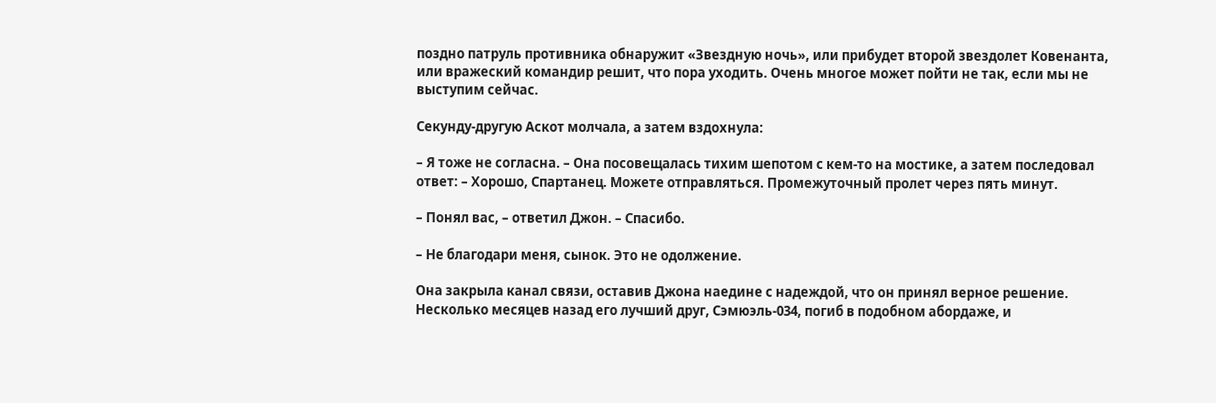поздно патруль противника обнаружит «Звездную ночь», или прибудет второй звездолет Ковенанта, или вражеский командир решит, что пора уходить. Очень многое может пойти не так, если мы не выступим сейчас.

Секунду-другую Аскот молчала, а затем вздохнула:

– Я тоже не согласна. – Она посовещалась тихим шепотом с кем-то на мостике, а затем последовал ответ: – Хорошо, Спартанец. Можете отправляться. Промежуточный пролет через пять минут.

– Понял вас, – ответил Джон. – Спасибо.

– Не благодари меня, сынок. Это не одолжение.

Она закрыла канал связи, оставив Джона наедине с надеждой, что он принял верное решение. Несколько месяцев назад его лучший друг, Сэмюэль-034, погиб в подобном абордаже, и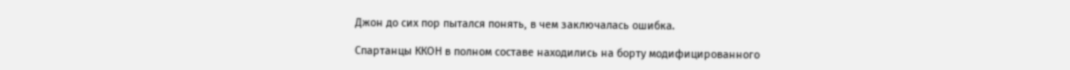Джон до сих пор пытался понять, в чем заключалась ошибка.

Спартанцы ККОН в полном составе находились на борту модифицированного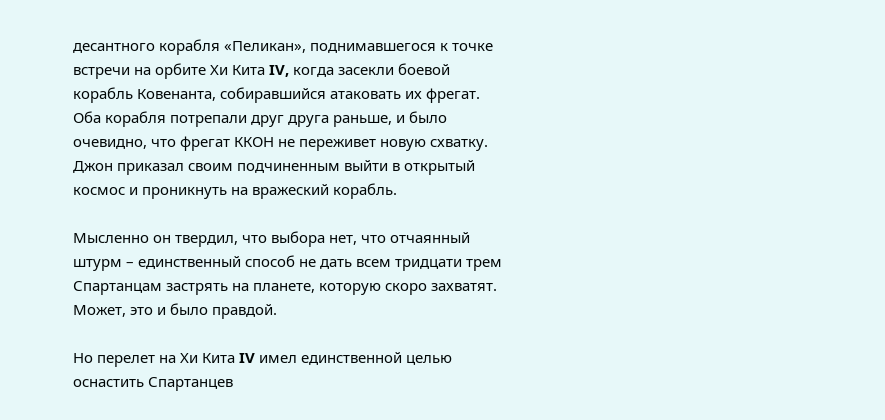десантного корабля «Пеликан», поднимавшегося к точке встречи на орбите Хи Кита IV, когда засекли боевой корабль Ковенанта, собиравшийся атаковать их фрегат. Оба корабля потрепали друг друга раньше, и было очевидно, что фрегат ККОН не переживет новую схватку. Джон приказал своим подчиненным выйти в открытый космос и проникнуть на вражеский корабль.

Мысленно он твердил, что выбора нет, что отчаянный штурм – единственный способ не дать всем тридцати трем Спартанцам застрять на планете, которую скоро захватят. Может, это и было правдой.

Но перелет на Хи Кита IV имел единственной целью оснастить Спартанцев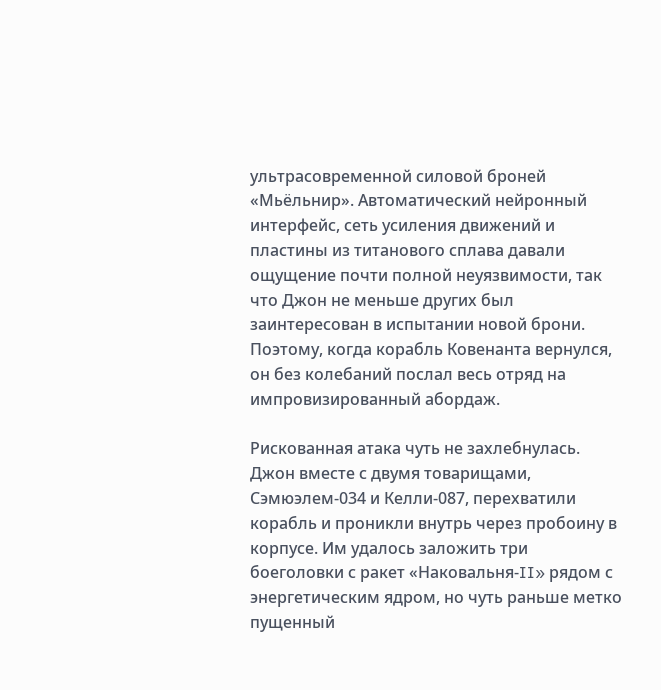ультрасовременной силовой броней «Мьёльнир». Автоматический нейронный интерфейс, сеть усиления движений и пластины из титанового сплава давали ощущение почти полной неуязвимости, так что Джон не меньше других был заинтересован в испытании новой брони. Поэтому, когда корабль Ковенанта вернулся, он без колебаний послал весь отряд на импровизированный абордаж.

Рискованная атака чуть не захлебнулась. Джон вместе с двумя товарищами, Сэмюэлем-034 и Келли-087, перехватили корабль и проникли внутрь через пробоину в корпусе. Им удалось заложить три боеголовки с ракет «Наковальня-II» рядом с энергетическим ядром, но чуть раньше метко пущенный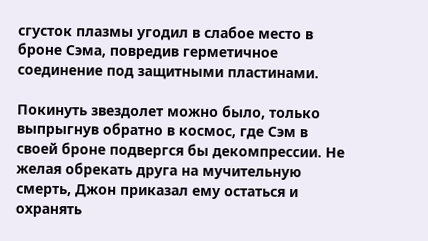сгусток плазмы угодил в слабое место в броне Сэма, повредив герметичное соединение под защитными пластинами.

Покинуть звездолет можно было, только выпрыгнув обратно в космос, где Сэм в своей броне подвергся бы декомпрессии. Не желая обрекать друга на мучительную смерть, Джон приказал ему остаться и охранять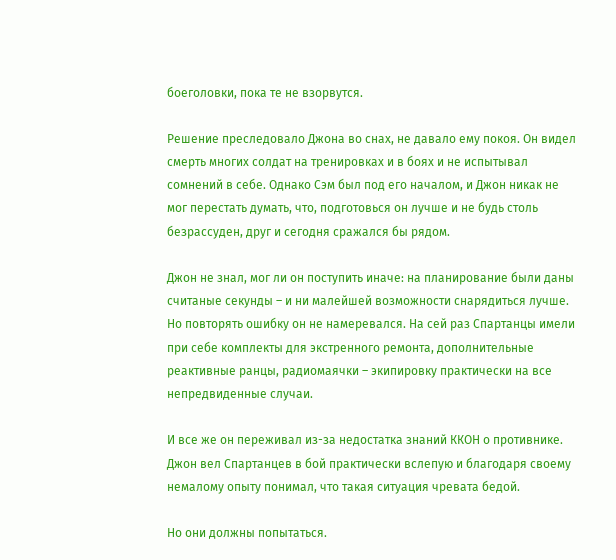боеголовки, пока те не взорвутся.

Решение преследовало Джона во снах, не давало ему покоя. Он видел смерть многих солдат на тренировках и в боях и не испытывал сомнений в себе. Однако Сэм был под его началом, и Джон никак не мог перестать думать, что, подготовься он лучше и не будь столь безрассуден, друг и сегодня сражался бы рядом.

Джон не знал, мог ли он поступить иначе: на планирование были даны считаные секунды – и ни малейшей возможности снарядиться лучше. Но повторять ошибку он не намеревался. На сей раз Спартанцы имели при себе комплекты для экстренного ремонта, дополнительные реактивные ранцы, радиомаячки – экипировку практически на все непредвиденные случаи.

И все же он переживал из-за недостатка знаний ККОН о противнике. Джон вел Спартанцев в бой практически вслепую и благодаря своему немалому опыту понимал, что такая ситуация чревата бедой.

Но они должны попытаться.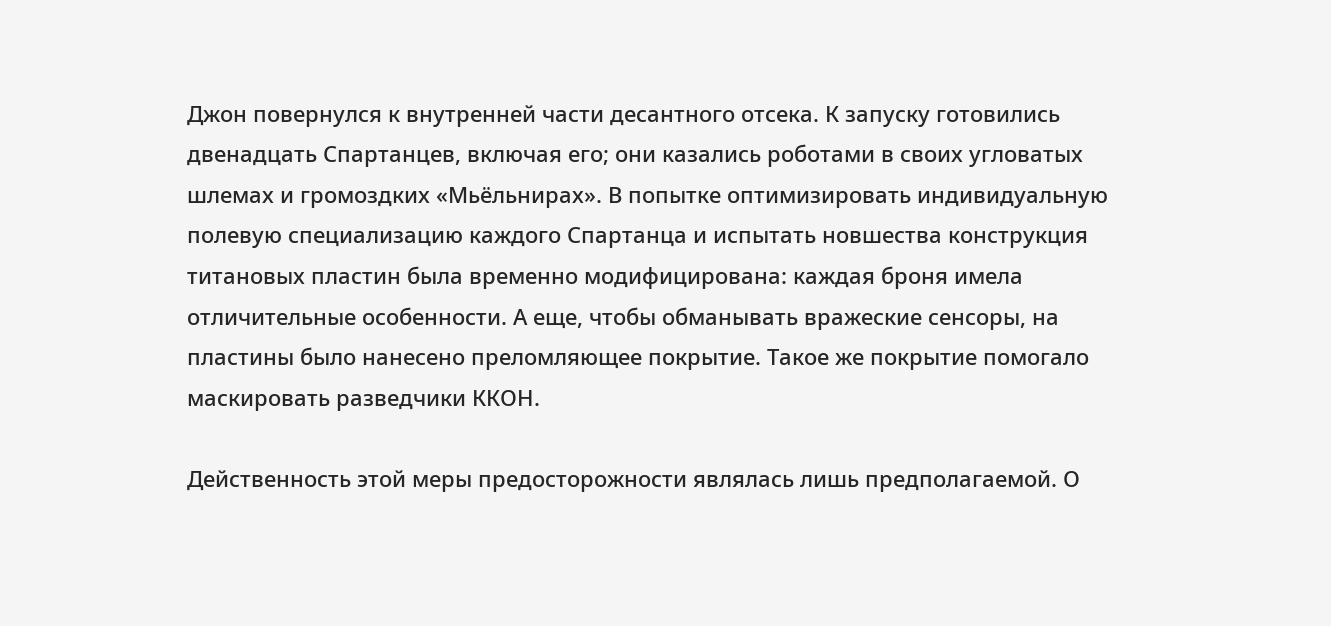Джон повернулся к внутренней части десантного отсека. К запуску готовились двенадцать Спартанцев, включая его; они казались роботами в своих угловатых шлемах и громоздких «Мьёльнирах». В попытке оптимизировать индивидуальную полевую специализацию каждого Спартанца и испытать новшества конструкция титановых пластин была временно модифицирована: каждая броня имела отличительные особенности. А еще, чтобы обманывать вражеские сенсоры, на пластины было нанесено преломляющее покрытие. Такое же покрытие помогало маскировать разведчики ККОН.

Действенность этой меры предосторожности являлась лишь предполагаемой. О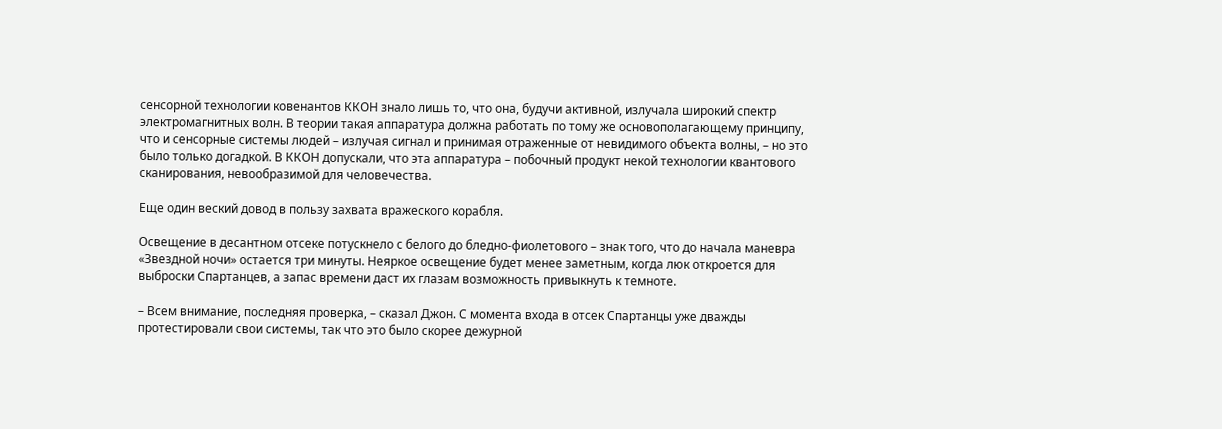сенсорной технологии ковенантов ККОН знало лишь то, что она, будучи активной, излучала широкий спектр электромагнитных волн. В теории такая аппаратура должна работать по тому же основополагающему принципу, что и сенсорные системы людей – излучая сигнал и принимая отраженные от невидимого объекта волны, – но это было только догадкой. В ККОН допускали, что эта аппаратура – побочный продукт некой технологии квантового сканирования, невообразимой для человечества.

Еще один веский довод в пользу захвата вражеского корабля.

Освещение в десантном отсеке потускнело с белого до бледно-фиолетового – знак того, что до начала маневра «Звездной ночи» остается три минуты. Неяркое освещение будет менее заметным, когда люк откроется для выброски Спартанцев, а запас времени даст их глазам возможность привыкнуть к темноте.

– Всем внимание, последняя проверка, – сказал Джон. С момента входа в отсек Спартанцы уже дважды протестировали свои системы, так что это было скорее дежурной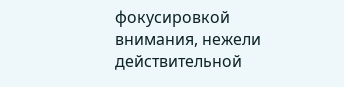фокусировкой внимания, нежели действительной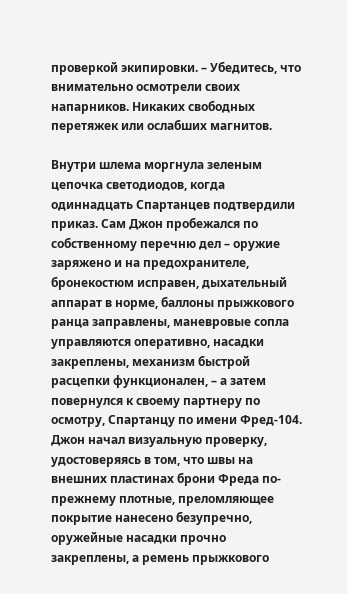проверкой экипировки. – Убедитесь, что внимательно осмотрели своих напарников. Никаких свободных перетяжек или ослабших магнитов.

Внутри шлема моргнула зеленым цепочка светодиодов, когда одиннадцать Спартанцев подтвердили приказ. Сам Джон пробежался по собственному перечню дел – оружие заряжено и на предохранителе, бронекостюм исправен, дыхательный аппарат в норме, баллоны прыжкового ранца заправлены, маневровые сопла управляются оперативно, насадки закреплены, механизм быстрой расцепки функционален, – а затем повернулся к своему партнеру по осмотру, Спартанцу по имени Фред-104. Джон начал визуальную проверку, удостоверяясь в том, что швы на внешних пластинах брони Фреда по-прежнему плотные, преломляющее покрытие нанесено безупречно, оружейные насадки прочно закреплены, а ремень прыжкового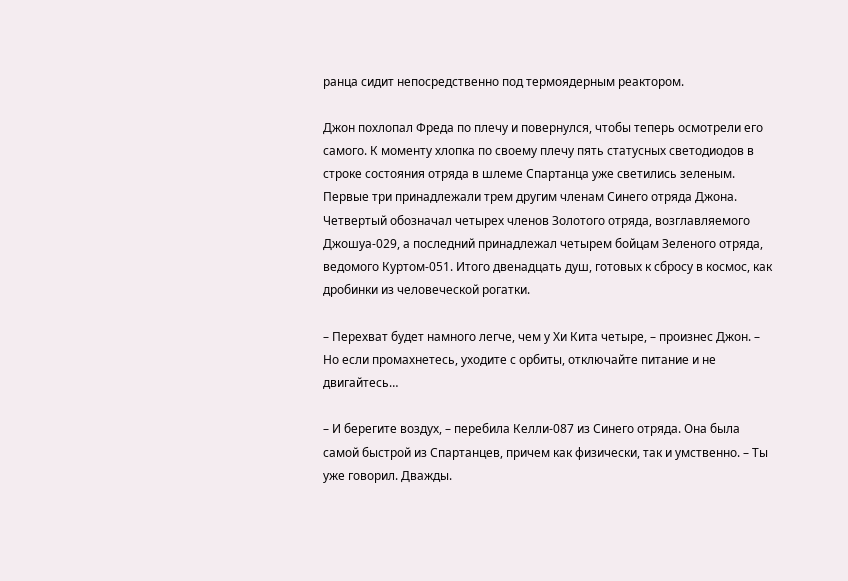ранца сидит непосредственно под термоядерным реактором.

Джон похлопал Фреда по плечу и повернулся, чтобы теперь осмотрели его самого. К моменту хлопка по своему плечу пять статусных светодиодов в строке состояния отряда в шлеме Спартанца уже светились зеленым. Первые три принадлежали трем другим членам Синего отряда Джона. Четвертый обозначал четырех членов Золотого отряда, возглавляемого Джошуа-029, а последний принадлежал четырем бойцам Зеленого отряда, ведомого Куртом-051. Итого двенадцать душ, готовых к сбросу в космос, как дробинки из человеческой рогатки.

– Перехват будет намного легче, чем у Хи Кита четыре, – произнес Джон. – Но если промахнетесь, уходите с орбиты, отключайте питание и не двигайтесь…

– И берегите воздух, – перебила Келли-087 из Синего отряда. Она была самой быстрой из Спартанцев, причем как физически, так и умственно. – Ты уже говорил. Дважды.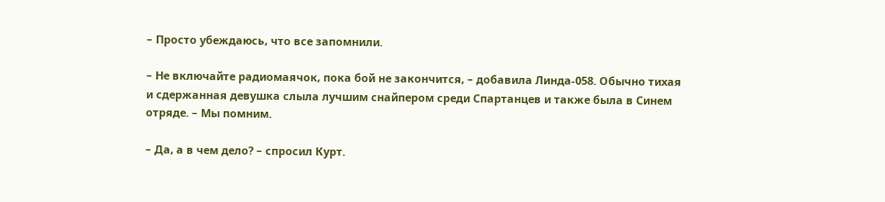– Просто убеждаюсь, что все запомнили.

– Не включайте радиомаячок, пока бой не закончится, – добавила Линда-058. Обычно тихая и сдержанная девушка слыла лучшим снайпером среди Спартанцев и также была в Синем отряде. – Мы помним.

– Да, а в чем дело? – спросил Курт.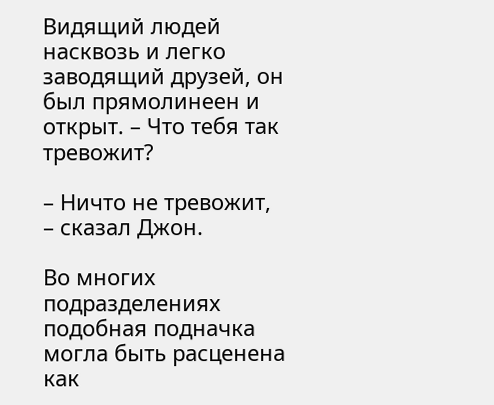Видящий людей насквозь и легко заводящий друзей, он был прямолинеен и открыт. – Что тебя так тревожит?

– Ничто не тревожит, – сказал Джон.

Во многих подразделениях подобная подначка могла быть расценена как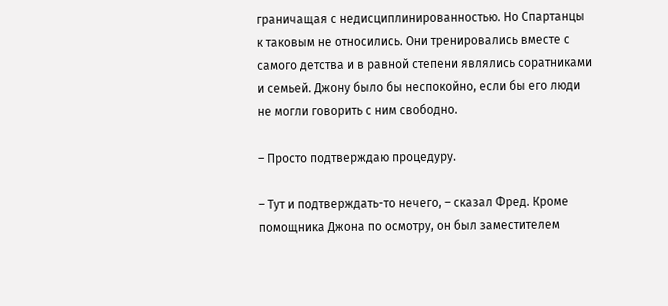граничащая с недисциплинированностью. Но Спартанцы к таковым не относились. Они тренировались вместе с самого детства и в равной степени являлись соратниками и семьей. Джону было бы неспокойно, если бы его люди не могли говорить с ним свободно.

– Просто подтверждаю процедуру.

– Тут и подтверждать-то нечего, – сказал Фред. Кроме помощника Джона по осмотру, он был заместителем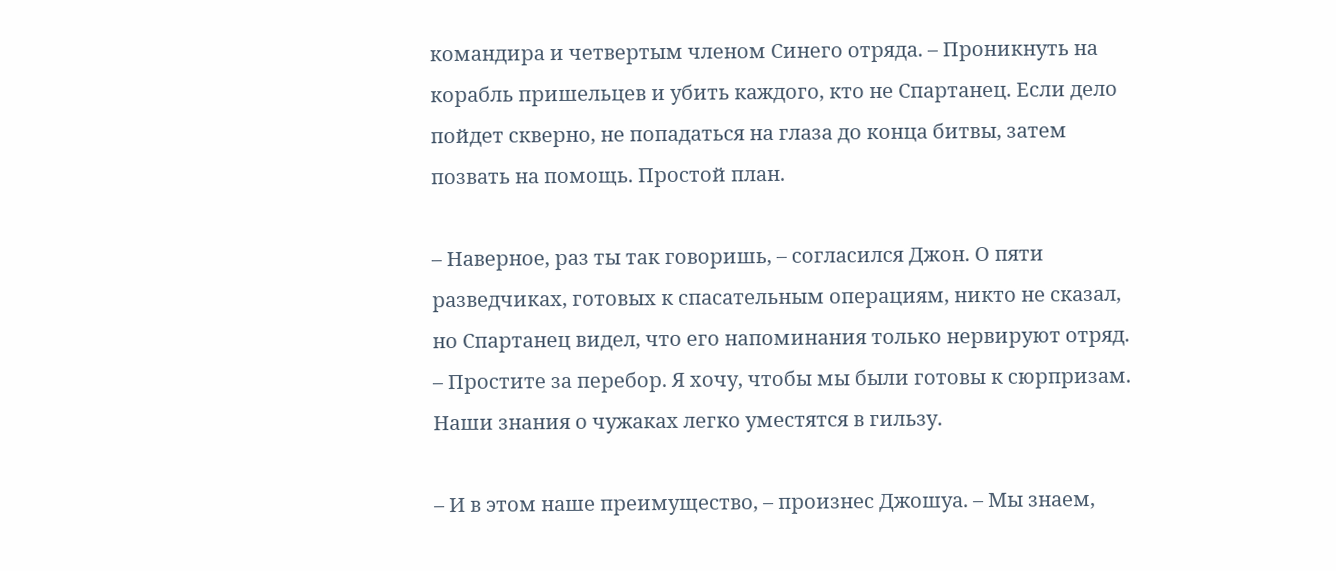командира и четвертым членом Синего отряда. – Проникнуть на корабль пришельцев и убить каждого, кто не Спартанец. Если дело пойдет скверно, не попадаться на глаза до конца битвы, затем позвать на помощь. Простой план.

– Наверное, раз ты так говоришь, – согласился Джон. О пяти разведчиках, готовых к спасательным операциям, никто не сказал, но Спартанец видел, что его напоминания только нервируют отряд. – Простите за перебор. Я хочу, чтобы мы были готовы к сюрпризам. Наши знания о чужаках легко уместятся в гильзу.

– И в этом наше преимущество, – произнес Джошуа. – Мы знаем,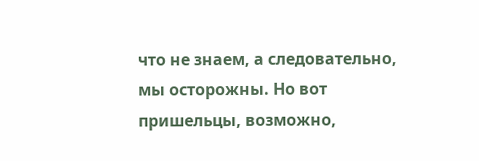что не знаем, а следовательно, мы осторожны. Но вот пришельцы, возможно,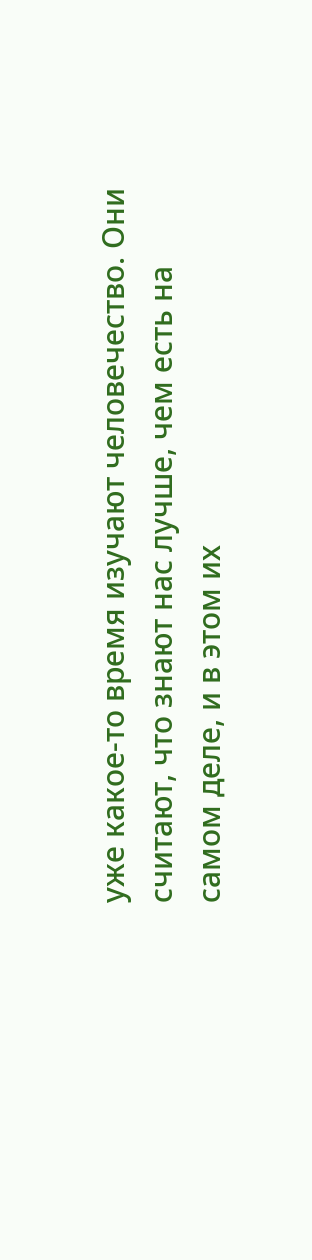уже какое-то время изучают человечество. Они считают, что знают нас лучше, чем есть на самом деле, и в этом их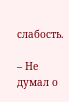слабость.

– Не думал о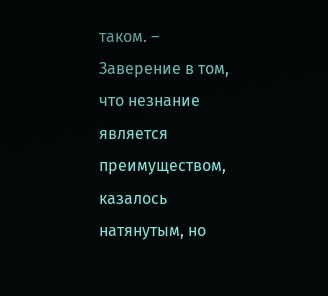таком. – Заверение в том, что незнание является преимуществом, казалось натянутым, но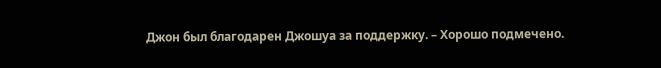Джон был благодарен Джошуа за поддержку. – Хорошо подмечено.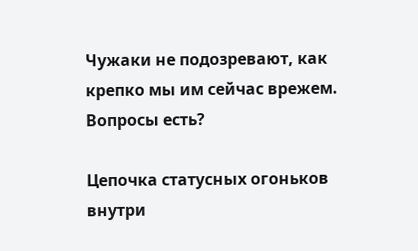Чужаки не подозревают, как крепко мы им сейчас врежем. Вопросы есть?

Цепочка статусных огоньков внутри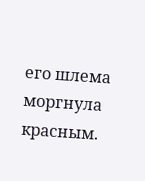его шлема моргнула красным.